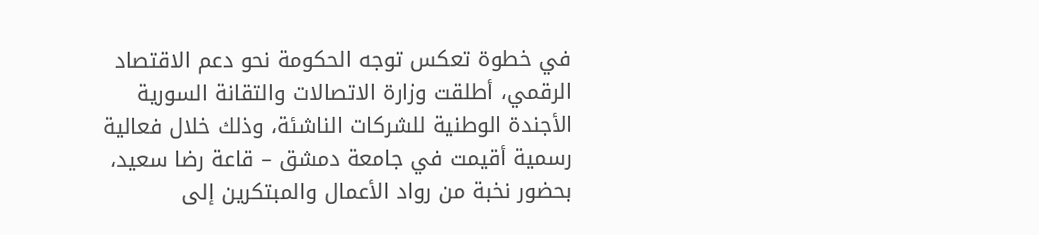في خطوة تعكس توجه الحكومة نحو دعم الاقتصاد الرقمي، أطلقت وزارة الاتصالات والتقانة السورية الأجندة الوطنية للشركات الناشئة، وذلك خلال فعالية رسمية أقيمت في جامعة دمشق – قاعة رضا سعيد، بحضور نخبة من رواد الأعمال والمبتكرين إلى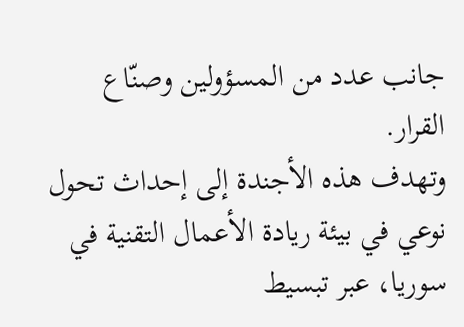جانب عدد من المسؤولين وصنّاع القرار.
وتهدف هذه الأجندة إلى إحداث تحول نوعي في بيئة ريادة الأعمال التقنية في سوريا، عبر تبسيط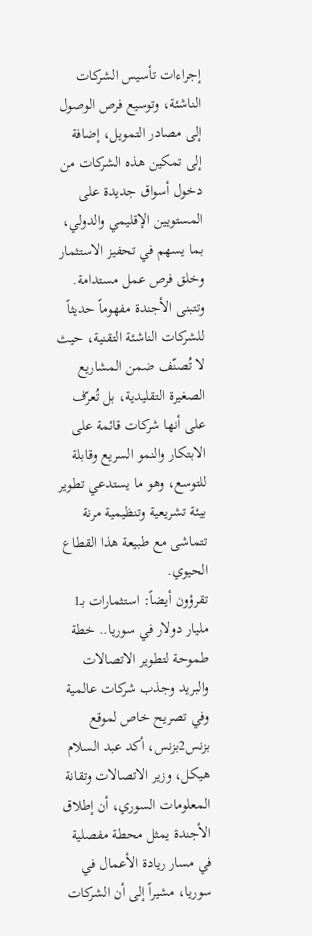إجراءات تأسيس الشركات الناشئة، وتوسيع فرص الوصول إلى مصادر التمويل، إضافة إلى تمكين هذه الشركات من دخول أسواق جديدة على المستويين الإقليمي والدولي، بما يسهم في تحفيز الاستثمار وخلق فرص عمل مستدامة.
وتتبنى الأجندة مفهوماً حديثاً للشركات الناشئة التقنية، حيث لا تُصنّف ضمن المشاريع الصغيرة التقليدية، بل تُعرّف على أنها شركات قائمة على الابتكار والنمو السريع وقابلة للتوسع، وهو ما يستدعي تطوير بيئة تشريعية وتنظيمية مرنة تتماشى مع طبيعة هذا القطاع الحيوي.
تقرؤون أيضاً: استثمارات بـ1 مليار دولار في سوريا.. خطة طموحة لتطوير الاتصالات والبريد وجذب شركات عالمية
وفي تصريح خاص لموقع بزنس2بزنس، أكد عبد السلام هيكل، وزير الاتصالات وتقانة المعلومات السوري، أن إطلاق الأجندة يمثل محطة مفصلية في مسار ريادة الأعمال في سوريا، مشيراً إلى أن الشركات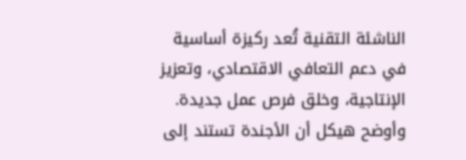الناشئة التقنية تُعد ركيزة أساسية في دعم التعافي الاقتصادي، وتعزيز الإنتاجية، وخلق فرص عمل جديدة.
وأوضح هيكل أن الأجندة تستند إلى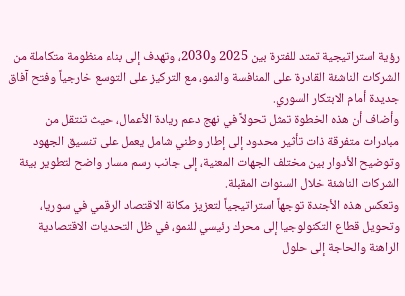رؤية استراتيجية تمتد للفترة بين 2025 و2030، وتهدف إلى بناء منظومة متكاملة من الشركات الناشئة القادرة على المنافسة والنمو، مع التركيز على التوسع خارجياً وفتح آفاق جديدة أمام الابتكار السوري.
وأضاف أن هذه الخطوة تمثل تحولاً في نهج دعم ريادة الأعمال، حيث تنتقل من مبادرات متفرقة ذات تأثير محدود إلى إطار وطني شامل يعمل على تنسيق الجهود وتوضيح الأدوار بين مختلف الجهات المعنية، إلى جانب رسم مسار واضح لتطوير بيئة الشركات الناشئة خلال السنوات المقبلة.
وتعكس هذه الأجندة توجهاً استراتيجياً لتعزيز مكانة الاقتصاد الرقمي في سوريا، وتحويل قطاع التكنولوجيا إلى محرك رئيسي للنمو، في ظل التحديات الاقتصادية الراهنة والحاجة إلى حلول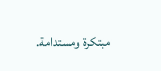مبتكرة ومستدامة.